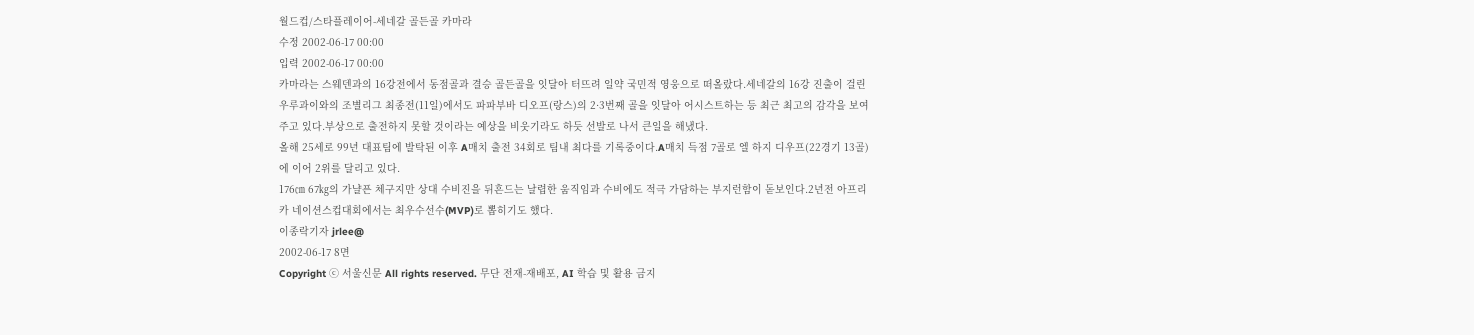월드컵/스타플레이어-세네갈 골든골 카마라
수정 2002-06-17 00:00
입력 2002-06-17 00:00
카마라는 스웨덴과의 16강전에서 동점골과 결승 골든골을 잇달아 터뜨려 일약 국민적 영웅으로 떠올랐다.세네갈의 16강 진출이 걸린 우루과이와의 조별리그 최종전(11일)에서도 파파부바 디오프(랑스)의 2·3번째 골을 잇달아 어시스트하는 등 최근 최고의 감각을 보여주고 있다.부상으로 출전하지 못할 것이라는 예상을 비웃기라도 하듯 선발로 나서 큰일을 해냈다.
올해 25세로 99년 대표팀에 발탁된 이후 A매치 출전 34회로 팀내 최다를 기록중이다.A매치 득점 7골로 엘 하지 디우프(22경기 13골)에 이어 2위를 달리고 있다.
176㎝ 67㎏의 가냘픈 체구지만 상대 수비진을 뒤흔드는 날렵한 움직임과 수비에도 적극 가담하는 부지런함이 돋보인다.2년전 아프리카 네이션스컵대회에서는 최우수선수(MVP)로 뽑히기도 했다.
이종락기자 jrlee@
2002-06-17 8면
Copyright ⓒ 서울신문 All rights reserved. 무단 전재-재배포, AI 학습 및 활용 금지